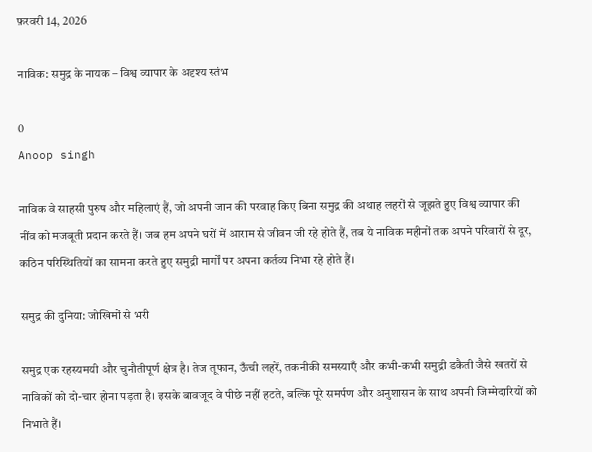फ़रवरी 14, 2026

नाविक: समुद्र के नायक – विश्व व्यापार के अदृश्य स्तंभ

0
Anoop singh

नाविक वे साहसी पुरुष और महिलाएं हैं, जो अपनी जान की परवाह किए बिना समुद्र की अथाह लहरों से जूझते हुए विश्व व्यापार की नींव को मजबूती प्रदान करते हैं। जब हम अपने घरों में आराम से जीवन जी रहे होते हैं, तब ये नाविक महीनों तक अपने परिवारों से दूर, कठिन परिस्थितियों का सामना करते हुए समुद्री मार्गों पर अपना कर्तव्य निभा रहे होते हैं।

समुद्र की दुनिया: जोखिमों से भरी

समुद्र एक रहस्यमयी और चुनौतीपूर्ण क्षेत्र है। तेज तूफान, ऊँची लहरें, तकनीकी समस्याएँ और कभी-कभी समुद्री डकैती जैसे खतरों से नाविकों को दो-चार होना पड़ता है। इसके बावजूद वे पीछे नहीं हटते, बल्कि पूरे समर्पण और अनुशासन के साथ अपनी जिम्मेदारियों को निभाते हैं।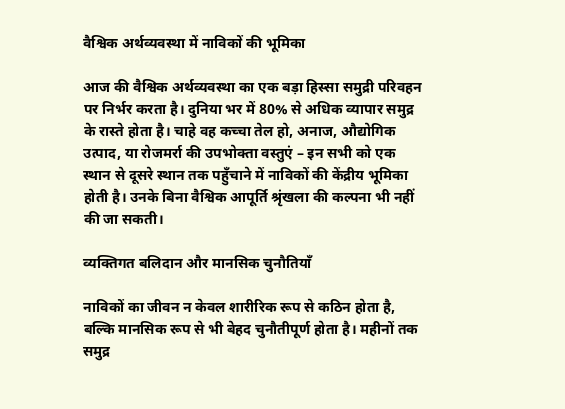वैश्विक अर्थव्यवस्था में नाविकों की भूमिका

आज की वैश्विक अर्थव्यवस्था का एक बड़ा हिस्सा समुद्री परिवहन पर निर्भर करता है। दुनिया भर में 80% से अधिक व्यापार समुद्र के रास्ते होता है। चाहे वह कच्चा तेल हो, अनाज, औद्योगिक उत्पाद, या रोजमर्रा की उपभोक्ता वस्तुएं – इन सभी को एक स्थान से दूसरे स्थान तक पहुँचाने में नाविकों की केंद्रीय भूमिका होती है। उनके बिना वैश्विक आपूर्ति श्रृंखला की कल्पना भी नहीं की जा सकती।

व्यक्तिगत बलिदान और मानसिक चुनौतियाँ

नाविकों का जीवन न केवल शारीरिक रूप से कठिन होता है, बल्कि मानसिक रूप से भी बेहद चुनौतीपूर्ण होता है। महीनों तक समुद्र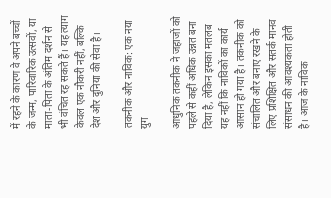में रहने के कारण वे अपने बच्चों के जन्म, पारिवारिक उत्सवों, या माता-पिता के अंतिम दर्शन से भी वंचित रह सकते हैं। यह त्याग केवल एक नौकरी नहीं, बल्कि देश और दुनिया की सेवा है।

तकनीक और नाविक: एक नया युग

आधुनिक तकनीक ने जहाजों को पहले से कहीं अधिक उन्नत बना दिया है, लेकिन इसका मतलब यह नहीं कि नाविकों का कार्य आसान हो गया है। तकनीक को संचालित और बनाए रखने के लिए प्रशिक्षित और सतर्क मानव संसाधन की आवश्यकता होती है। आज के नाविक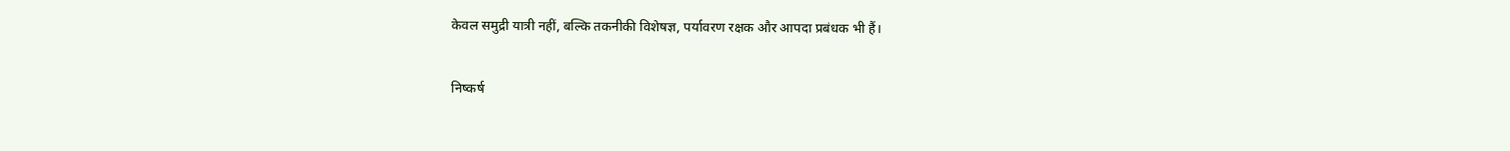केवल समुद्री यात्री नहीं, बल्कि तकनीकी विशेषज्ञ, पर्यावरण रक्षक और आपदा प्रबंधक भी हैं।

निष्कर्ष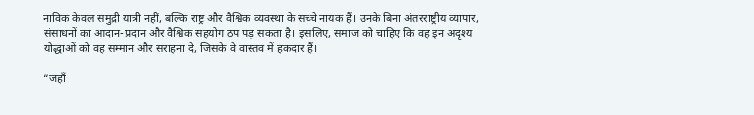नाविक केवल समुद्री यात्री नहीं, बल्कि राष्ट्र और वैश्विक व्यवस्था के सच्चे नायक हैं। उनके बिना अंतरराष्ट्रीय व्यापार, संसाधनों का आदान-प्रदान और वैश्विक सहयोग ठप पड़ सकता है। इसलिए, समाज को चाहिए कि वह इन अदृश्य योद्धाओं को वह सम्मान और सराहना दे, जिसके वे वास्तव में हकदार हैं।

“जहाँ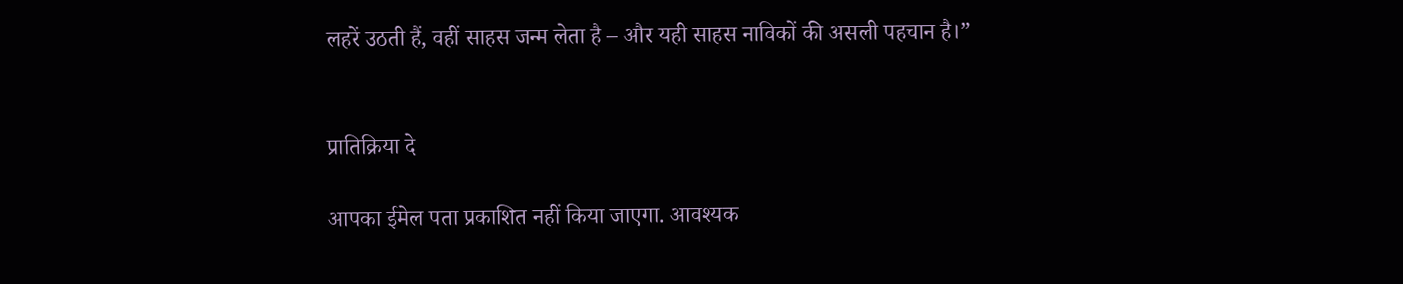लहरें उठती हैं, वहीं साहस जन्म लेता है – और यही साहस नाविकों की असली पहचान है।”


प्रातिक्रिया दे

आपका ईमेल पता प्रकाशित नहीं किया जाएगा. आवश्यक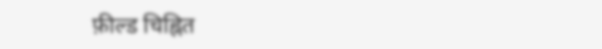फ़ील्ड चिह्नित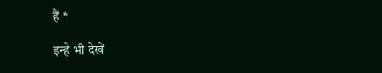हैं *

इन्हे भी देखें